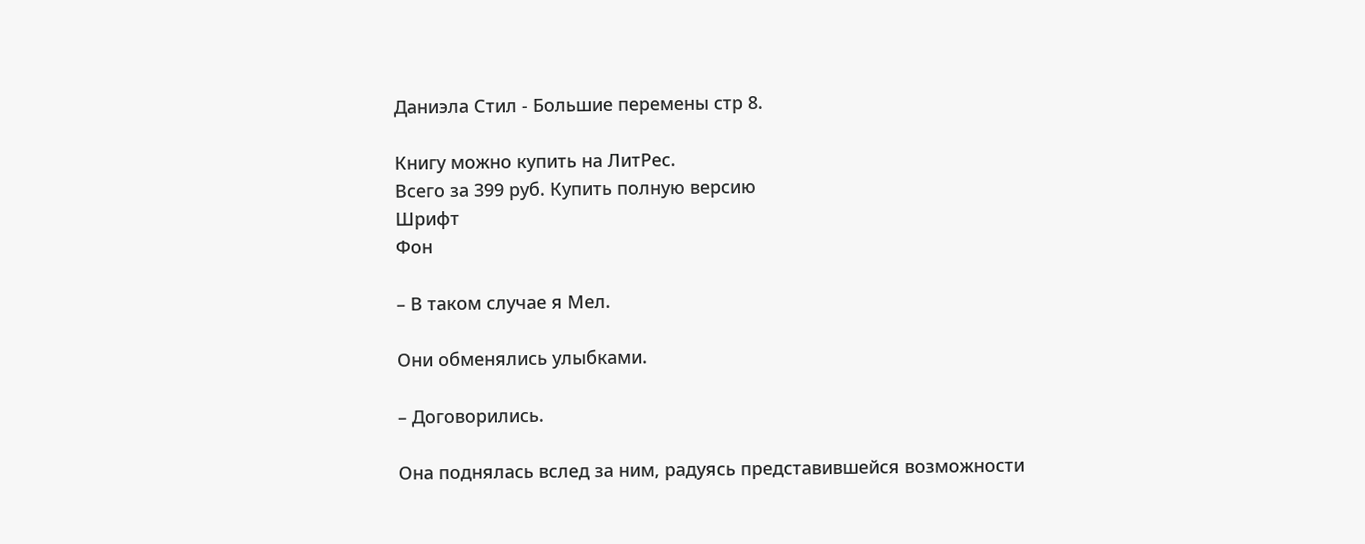Даниэла Стил - Большие перемены стр 8.

Книгу можно купить на ЛитРес.
Всего за 399 руб. Купить полную версию
Шрифт
Фон

– В таком случае я Мел.

Они обменялись улыбками.

– Договорились.

Она поднялась вслед за ним, радуясь представившейся возможности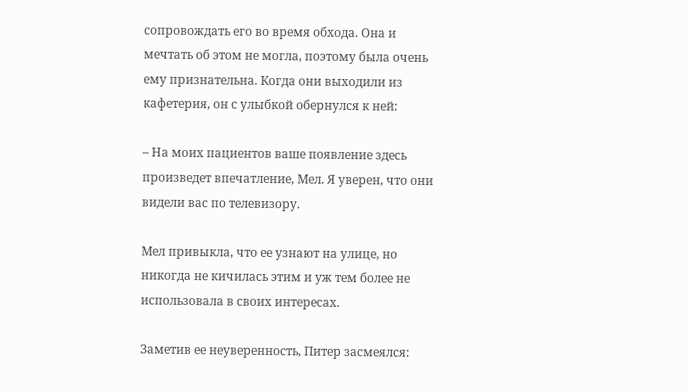сопровождать его во время обхода. Она и мечтать об этом не могла, поэтому была очень ему признательна. Когда они выходили из кафетерия, он с улыбкой обернулся к ней:

– На моих пациентов ваше появление здесь произведет впечатление, Мел. Я уверен, что они видели вас по телевизору.

Мел привыкла, что ее узнают на улице, но никогда не кичилась этим и уж тем более не использовала в своих интересах.

Заметив ее неуверенность, Питер засмеялся: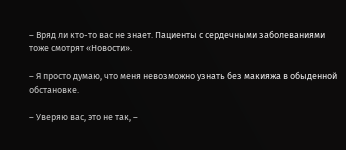– Вряд ли кто-то вас не знает. Пациенты с сердечными заболеваниями тоже смотрят «Новости».

– Я просто думаю, что меня невозможно узнать без макияжа в обыденной обстановке.

– Уверяю вас, это не так, –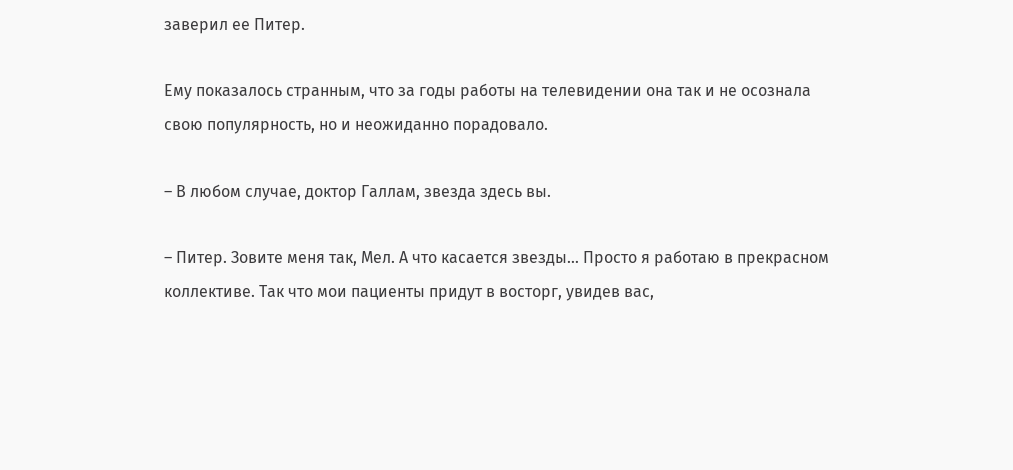заверил ее Питер.

Ему показалось странным, что за годы работы на телевидении она так и не осознала свою популярность, но и неожиданно порадовало.

– В любом случае, доктор Галлам, звезда здесь вы.

– Питер. Зовите меня так, Мел. А что касается звезды… Просто я работаю в прекрасном коллективе. Так что мои пациенты придут в восторг, увидев вас,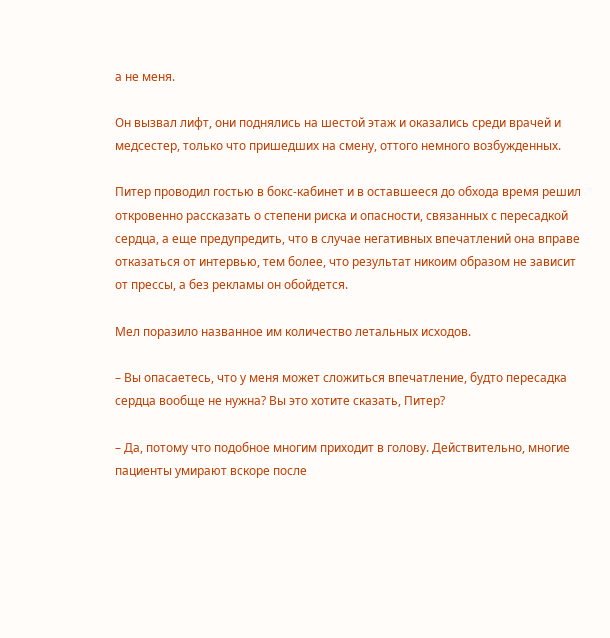а не меня.

Он вызвал лифт, они поднялись на шестой этаж и оказались среди врачей и медсестер, только что пришедших на смену, оттого немного возбужденных.

Питер проводил гостью в бокс-кабинет и в оставшееся до обхода время решил откровенно рассказать о степени риска и опасности, связанных с пересадкой сердца, а еще предупредить, что в случае негативных впечатлений она вправе отказаться от интервью, тем более, что результат никоим образом не зависит от прессы, а без рекламы он обойдется.

Мел поразило названное им количество летальных исходов.

– Вы опасаетесь, что у меня может сложиться впечатление, будто пересадка сердца вообще не нужна? Вы это хотите сказать, Питер?

– Да, потому что подобное многим приходит в голову. Действительно, многие пациенты умирают вскоре после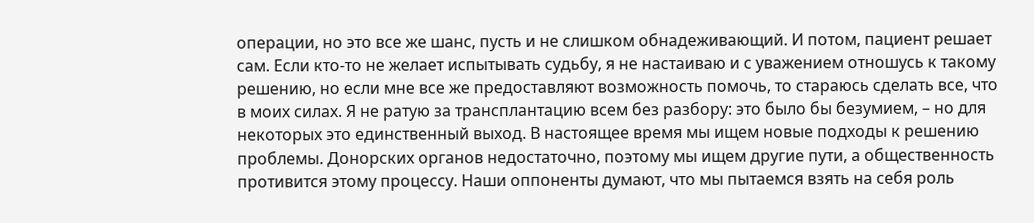операции, но это все же шанс, пусть и не слишком обнадеживающий. И потом, пациент решает сам. Если кто-то не желает испытывать судьбу, я не настаиваю и с уважением отношусь к такому решению, но если мне все же предоставляют возможность помочь, то стараюсь сделать все, что в моих силах. Я не ратую за трансплантацию всем без разбору: это было бы безумием, – но для некоторых это единственный выход. В настоящее время мы ищем новые подходы к решению проблемы. Донорских органов недостаточно, поэтому мы ищем другие пути, а общественность противится этому процессу. Наши оппоненты думают, что мы пытаемся взять на себя роль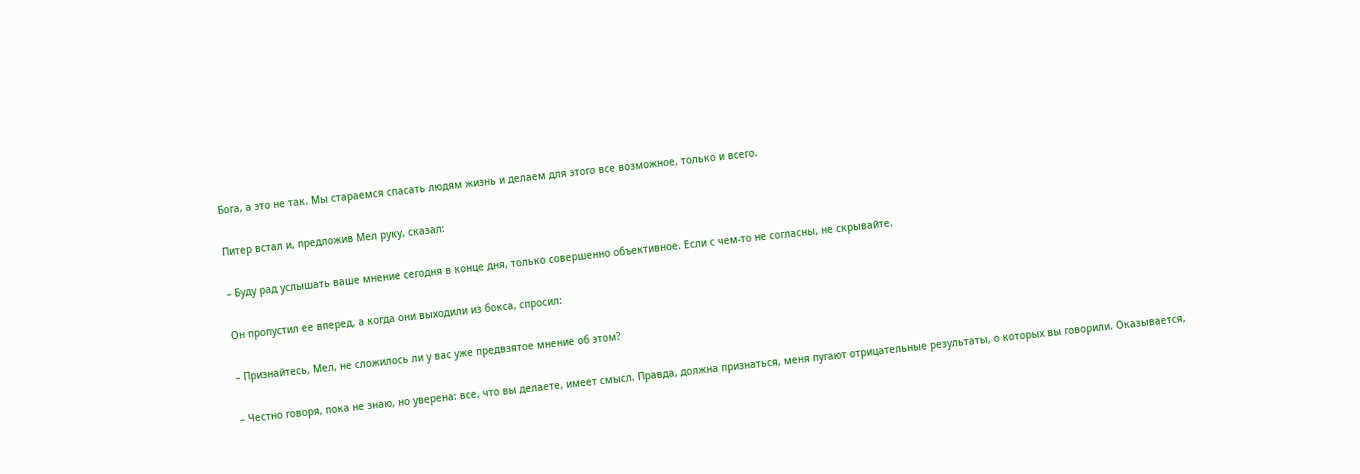Бога, а это не так. Мы стараемся спасать людям жизнь и делаем для этого все возможное, только и всего.

Питер встал и, предложив Мел руку, сказал:

– Буду рад услышать ваше мнение сегодня в конце дня, только совершенно объективное. Если с чем-то не согласны, не скрывайте.

Он пропустил ее вперед, а когда они выходили из бокса, спросил:

– Признайтесь, Мел, не сложилось ли у вас уже предвзятое мнение об этом?

– Честно говоря, пока не знаю, но уверена: все, что вы делаете, имеет смысл. Правда, должна признаться, меня пугают отрицательные результаты, о которых вы говорили. Оказывается,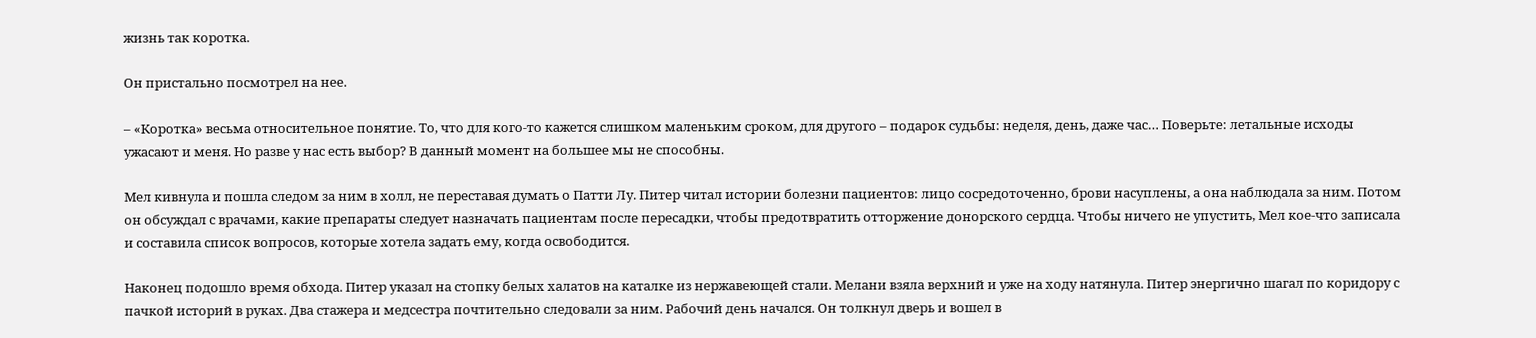жизнь так коротка.

Он пристально посмотрел на нее.

– «Коротка» весьма относительное понятие. То, что для кого-то кажется слишком маленьким сроком, для другого – подарок судьбы: неделя, день, даже час… Поверьте: летальные исходы ужасают и меня. Но разве у нас есть выбор? В данный момент на большее мы не способны.

Мел кивнула и пошла следом за ним в холл, не переставая думать о Патти Лу. Питер читал истории болезни пациентов: лицо сосредоточенно, брови насуплены, а она наблюдала за ним. Потом он обсуждал с врачами, какие препараты следует назначать пациентам после пересадки, чтобы предотвратить отторжение донорского сердца. Чтобы ничего не упустить, Мел кое-что записала и составила список вопросов, которые хотела задать ему, когда освободится.

Наконец подошло время обхода. Питер указал на стопку белых халатов на каталке из нержавеющей стали. Мелани взяла верхний и уже на ходу натянула. Питер энергично шагал по коридору с пачкой историй в руках. Два стажера и медсестра почтительно следовали за ним. Рабочий день начался. Он толкнул дверь и вошел в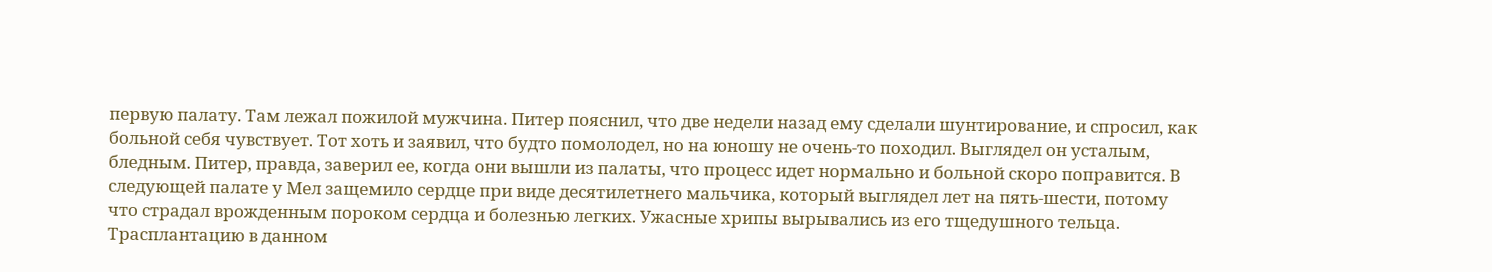первую палату. Там лежал пожилой мужчина. Питер пояснил, что две недели назад ему сделали шунтирование, и спросил, как больной себя чувствует. Тот хоть и заявил, что будто помолодел, но на юношу не очень-то походил. Выглядел он усталым, бледным. Питер, правда, заверил ее, когда они вышли из палаты, что процесс идет нормально и больной скоро поправится. В следующей палате у Мел защемило сердце при виде десятилетнего мальчика, который выглядел лет на пять-шести, потому что страдал врожденным пороком сердца и болезнью легких. Ужасные хрипы вырывались из его тщедушного тельца. Трасплантацию в данном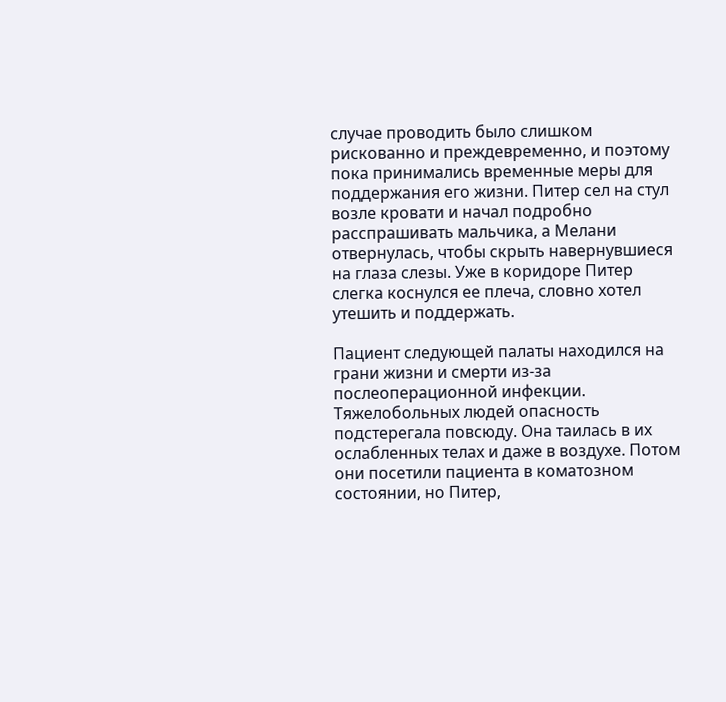случае проводить было слишком рискованно и преждевременно, и поэтому пока принимались временные меры для поддержания его жизни. Питер сел на стул возле кровати и начал подробно расспрашивать мальчика, а Мелани отвернулась, чтобы скрыть навернувшиеся на глаза слезы. Уже в коридоре Питер слегка коснулся ее плеча, словно хотел утешить и поддержать.

Пациент следующей палаты находился на грани жизни и смерти из-за послеоперационной инфекции. Тяжелобольных людей опасность подстерегала повсюду. Она таилась в их ослабленных телах и даже в воздухе. Потом они посетили пациента в коматозном состоянии, но Питер,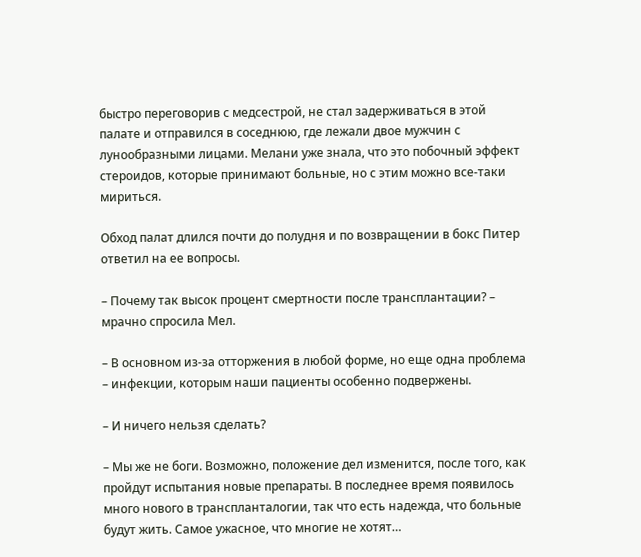быстро переговорив с медсестрой, не стал задерживаться в этой палате и отправился в соседнюю, где лежали двое мужчин с лунообразными лицами. Мелани уже знала, что это побочный эффект стероидов, которые принимают больные, но с этим можно все-таки мириться.

Обход палат длился почти до полудня и по возвращении в бокс Питер ответил на ее вопросы.

– Почему так высок процент смертности после трансплантации? – мрачно спросила Мел.

– В основном из-за отторжения в любой форме, но еще одна проблема – инфекции, которым наши пациенты особенно подвержены.

– И ничего нельзя сделать?

– Мы же не боги. Возможно, положение дел изменится, после того, как пройдут испытания новые препараты. В последнее время появилось много нового в транспланталогии, так что есть надежда, что больные будут жить. Самое ужасное, что многие не хотят…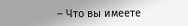– Что вы имеете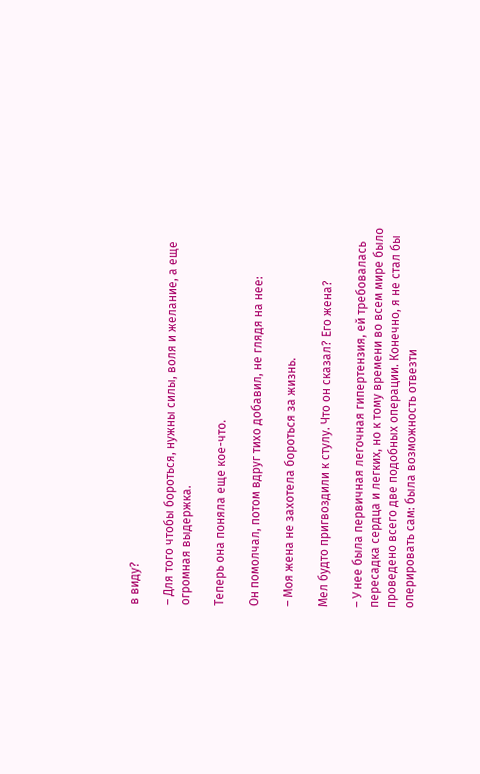в виду?

– Для того чтобы бороться, нужны силы, воля и желание, а еще огромная выдержка.

Теперь она поняла еще кое-что.

Он помолчал, потом вдруг тихо добавил, не глядя на нее:

– Моя жена не захотела бороться за жизнь.

Мел будто пригвоздили к стулу. Что он сказал? Его жена?

– У нее была первичная легочная гипертензия, ей требовалась пересадка сердца и легких, но к тому времени во всем мире было проведено всего две подобных операции. Конечно, я не стал бы оперировать сам: была возможность отвезти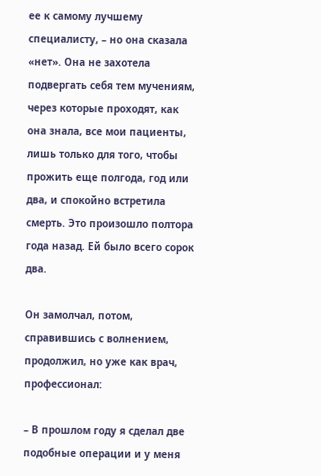ее к самому лучшему специалисту, – но она сказала «нет». Она не захотела подвергать себя тем мучениям, через которые проходят, как она знала, все мои пациенты, лишь только для того, чтобы прожить еще полгода, год или два, и спокойно встретила смерть. Это произошло полтора года назад. Ей было всего сорок два.

Он замолчал, потом, справившись с волнением, продолжил, но уже как врач, профессионал:

– В прошлом году я сделал две подобные операции и у меня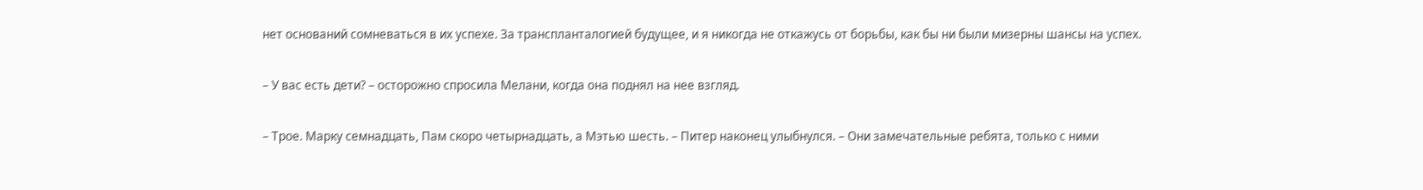нет оснований сомневаться в их успехе. За транспланталогией будущее, и я никогда не откажусь от борьбы, как бы ни были мизерны шансы на успех.

– У вас есть дети? – осторожно спросила Мелани, когда она поднял на нее взгляд.

– Трое. Марку семнадцать, Пам скоро четырнадцать, а Мэтью шесть. – Питер наконец улыбнулся. – Они замечательные ребята, только с ними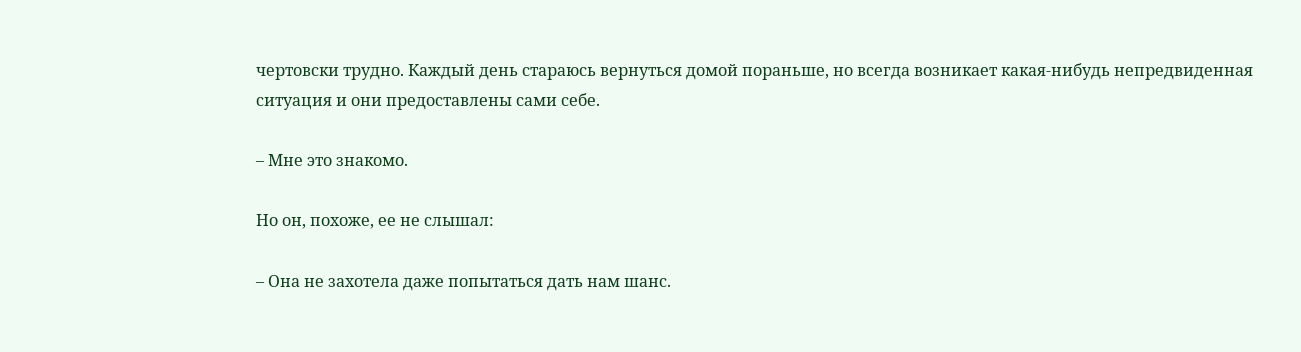чертовски трудно. Каждый день стараюсь вернуться домой пораньше, но всегда возникает какая-нибудь непредвиденная ситуация и они предоставлены сами себе.

– Мне это знакомо.

Но он, похоже, ее не слышал:

– Она не захотела даже попытаться дать нам шанс.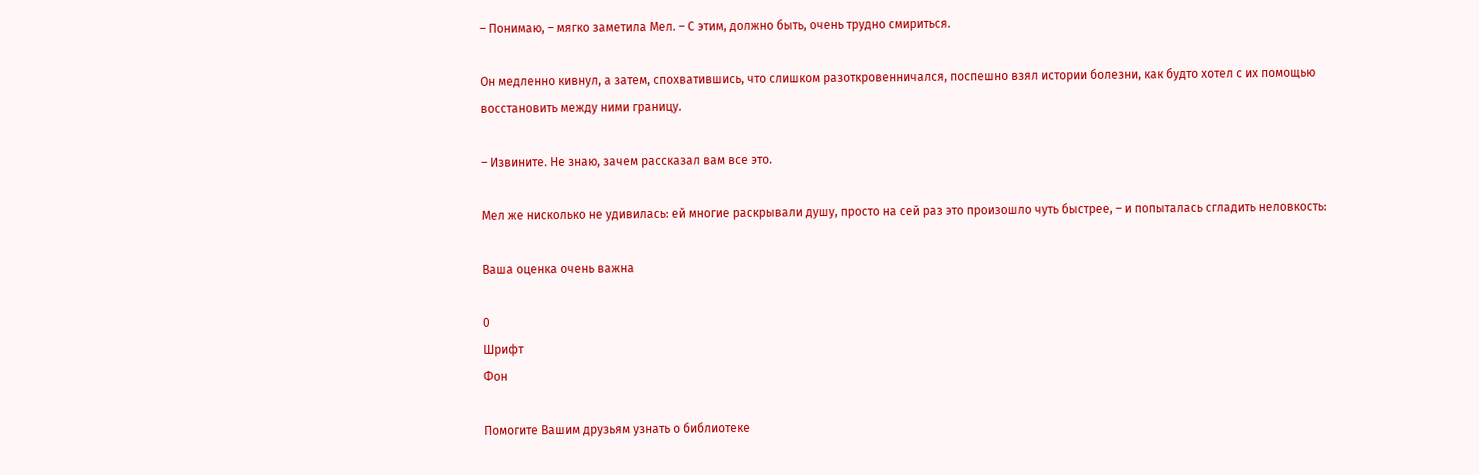– Понимаю, – мягко заметила Мел. – С этим, должно быть, очень трудно смириться.

Он медленно кивнул, а затем, спохватившись, что слишком разоткровенничался, поспешно взял истории болезни, как будто хотел с их помощью восстановить между ними границу.

– Извините. Не знаю, зачем рассказал вам все это.

Мел же нисколько не удивилась: ей многие раскрывали душу, просто на сей раз это произошло чуть быстрее, – и попыталась сгладить неловкость:

Ваша оценка очень важна

0
Шрифт
Фон

Помогите Вашим друзьям узнать о библиотеке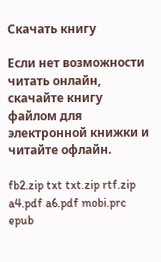Скачать книгу

Если нет возможности читать онлайн, скачайте книгу файлом для электронной книжки и читайте офлайн.

fb2.zip txt txt.zip rtf.zip a4.pdf a6.pdf mobi.prc epub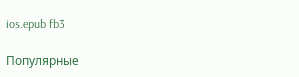ios.epub fb3

Популярные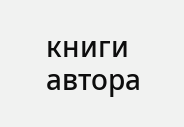книги автора